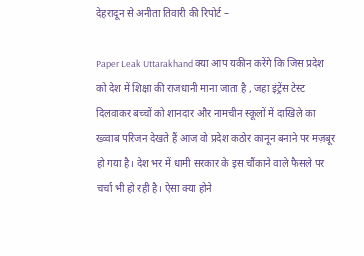देहरादून से अनीता तिवारी की रिपोर्ट –

Paper Leak Uttarakhand क्या आप यकीन करेंगे कि जिस प्रदेश को देश में शिक्षा की राजधानी माना जाता है , जहा इंट्रेंस टेस्ट दिलवाकर बच्चों को शानदार और नामचीन स्कूलों में दाखिले का ख्व्वाब परिजन देखते हैं आज वो प्रदेश कठोर कानून बनाने पर मज़बूर हो गया है। देश भर में धामी सरकार के इस चौंकाने वाले फैसले पर चर्चा भी हो रही है। ऐसा क्या होने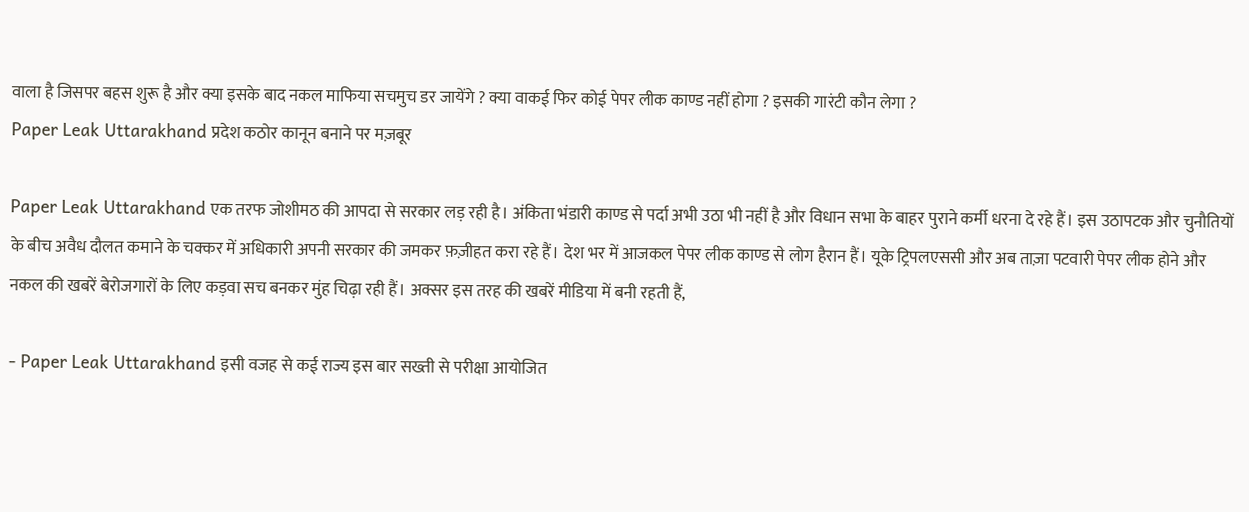वाला है जिसपर बहस शुरू है और क्या इसके बाद नकल माफिया सचमुच डर जायेंगे ? क्या वाकई फिर कोई पेपर लीक काण्ड नहीं होगा ? इसकी गारंटी कौन लेगा ?
Paper Leak Uttarakhand प्रदेश कठोर कानून बनाने पर मज़बूर

Paper Leak Uttarakhand एक तरफ जोशीमठ की आपदा से सरकार लड़ रही है। अंकिता भंडारी काण्ड से पर्दा अभी उठा भी नहीं है और विधान सभा के बाहर पुराने कर्मी धरना दे रहे हैं। इस उठापटक और चुनौतियों के बीच अवैध दौलत कमाने के चक्कर में अधिकारी अपनी सरकार की जमकर फ़ज़ीहत करा रहे हैं। देश भर में आजकल पेपर लीक काण्ड से लोग हैरान हैं। यूके ट्रिपलएससी और अब ताज़ा पटवारी पेपर लीक होने और नकल की खबरें बेरोजगारों के लिए कड़वा सच बनकर मुंह चिढ़ा रही हैं। अक्सर इस तरह की खबरें मीडिया में बनी रहती हैं,

- Paper Leak Uttarakhand इसी वजह से कई राज्य इस बार सख्ती से परीक्षा आयोजित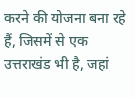करने की योजना बना रहे हैं, जिसमें से एक उत्तराखंड भी है, जहां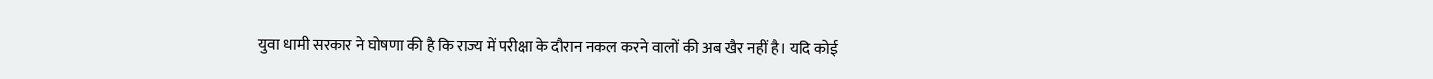युवा धामी सरकार ने घोषणा की है कि राज्य में परीक्षा के दौरान नकल करने वालों की अब खैर नहीं है। यदि कोई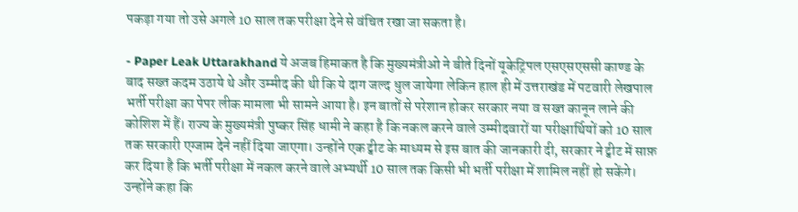पकड़ा गया तो उसे अगले 10 साल तक परीक्षा देने से वंचित रखा जा सकता है।

- Paper Leak Uttarakhand ये अजब हिमाकत है कि मुख्यमंत्रीओ ने बीते दिनों यूकेट्रिपल एसएसएससी काण्ड के बाद सख्त कदम उठाये थे और उम्मीद की थी कि ये दाग जल्द धुल जायेगा लेकिन हाल ही में उत्तराखंड में पटवारी लेखपाल भर्ती परीक्षा का पेपर लीक मामला भी सामने आया है। इन बातों से परेशान होकर सरकार नया व सख्त कानून लाने की कोशिश में हैं। राज्य के मुख्यमंत्री पुष्कर सिंह धामी ने कहा है कि नकल करने वाले उम्मीदवारों या परीक्षार्थियों को 10 साल तक सरकारी एग्जाम देने नहीं दिया जाएगा। उन्होंने एक ट्वीट के माध्यम से इस बात की जानकारी दी, सरकार ने ट्वीट में साफ़ कर दिया है कि भर्ती परीक्षा में नकल करने वाले अभ्यर्थी 10 साल तक किसी भी भर्ती परीक्षा में शामिल नहीं हो सकेंगे। उन्होंने कहा कि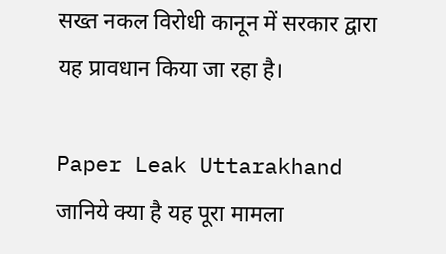सख्त नकल विरोधी कानून में सरकार द्वारा यह प्रावधान किया जा रहा है।

Paper Leak Uttarakhand जानिये क्या है यह पूरा मामला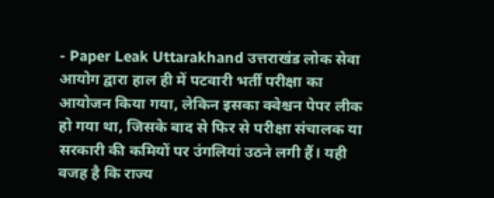- Paper Leak Uttarakhand उत्तराखंड लोक सेवा आयोग द्वारा हाल ही में पटवारी भर्ती परीक्षा का आयोजन किया गया, लेकिन इसका क्वेश्चन पेपर लीक हो गया था, जिसके बाद से फिर से परीक्षा संचालक या सरकारी की कमियों पर उंगलियां उठने लगी हैं। यही वजह है कि राज्य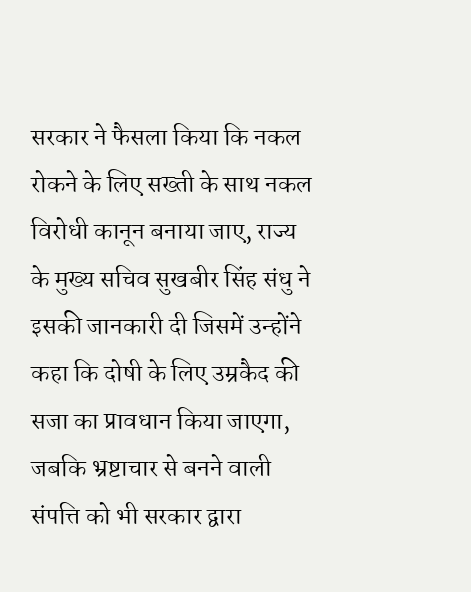सरकार ने फैसला किया कि नकल रोकने के लिए सख्ती के साथ नकल विरोधी कानून बनाया जाए, राज्य के मुख्य सचिव सुखबीर सिंह संधु ने इसकी जानकारी दी जिसमें उन्होंने कहा कि दोषी के लिए उम्रकैद की सजा का प्रावधान किया जाएगा, जबकि भ्रष्टाचार से बनने वाली संपत्ति को भी सरकार द्वारा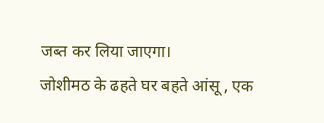जब्त कर लिया जाएगा।
जोशीमठ के ढहते घर बहते आंसू , एक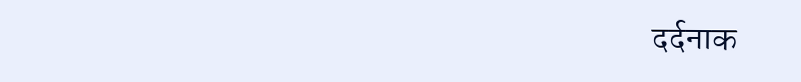दर्दनाक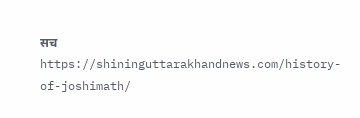सच https://shininguttarakhandnews.com/history-of-joshimath/